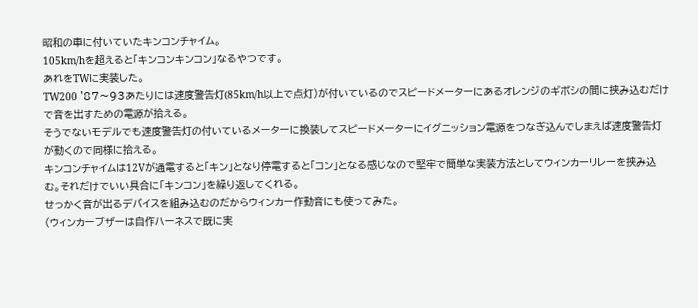昭和の車に付いていたキンコンチャイム。
105km/hを超えると「キンコンキンコン」なるやつです。
あれをTWに実装した。
TW200 '87〜93あたりには速度警告灯(85km/h以上で点灯)が付いているのでスピードメーターにあるオレンジのギボシの間に挟み込むだけで音を出すための電源が拾える。
そうでないモデルでも速度警告灯の付いているメーターに換装してスピードメーターにイグニッション電源をつなぎ込んでしまえば速度警告灯が動くので同様に拾える。
キンコンチャイムは12Vが通電すると「キン」となり停電すると「コン」となる感じなので堅牢で簡単な実装方法としてウィンカーリレーを挟み込む。それだけでいい具合に「キンコン」を繰り返してくれる。
せっかく音が出るデバイスを組み込むのだからウィンカー作動音にも使ってみた。
(ウィンカーブザーは自作ハーネスで既に実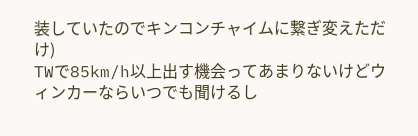装していたのでキンコンチャイムに繋ぎ変えただけ)
TWで85km/h以上出す機会ってあまりないけどウィンカーならいつでも聞けるし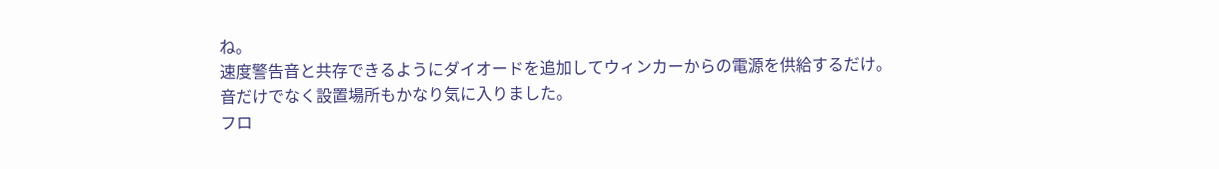ね。
速度警告音と共存できるようにダイオードを追加してウィンカーからの電源を供給するだけ。
音だけでなく設置場所もかなり気に入りました。
フロ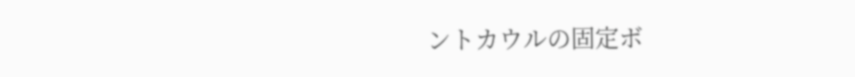ントカウルの固定ボ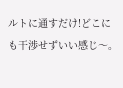ルトに通すだけ!どこにも干渉せずいい感じ〜。